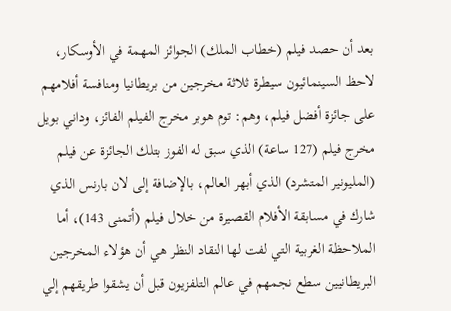بعد أن حصد فيلم (خطاب الملك) الجوائز المهمة في الأوسكار، لاحظ السينمائيون سيطرة ثلاثة مخرجين من بريطانيا ومنافسة أفلامهم على جائزة أفضل فيلم، وهم: توم هوبر مخرج الفيلم الفائز، وداني بويل مخرج فيلم (127 ساعة) الذي سبق له الفوز بتلك الجائزة عن فيلم (المليونير المتشرد) الذي أبهر العالم، بالإضافة إلى لان بارنس الذي شارك في مسابقة الأفلام القصيرة من خلال فيلم (أتمنى 143)، أما الملاحظة الغربية التي لفت لها النقاد النظر هي أن هؤلاء المخرجين البريطانيين سطع نجمهم في عالم التلفزيون قبل أن يشقوا طريقهم إلي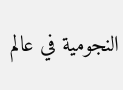النجومية في عالم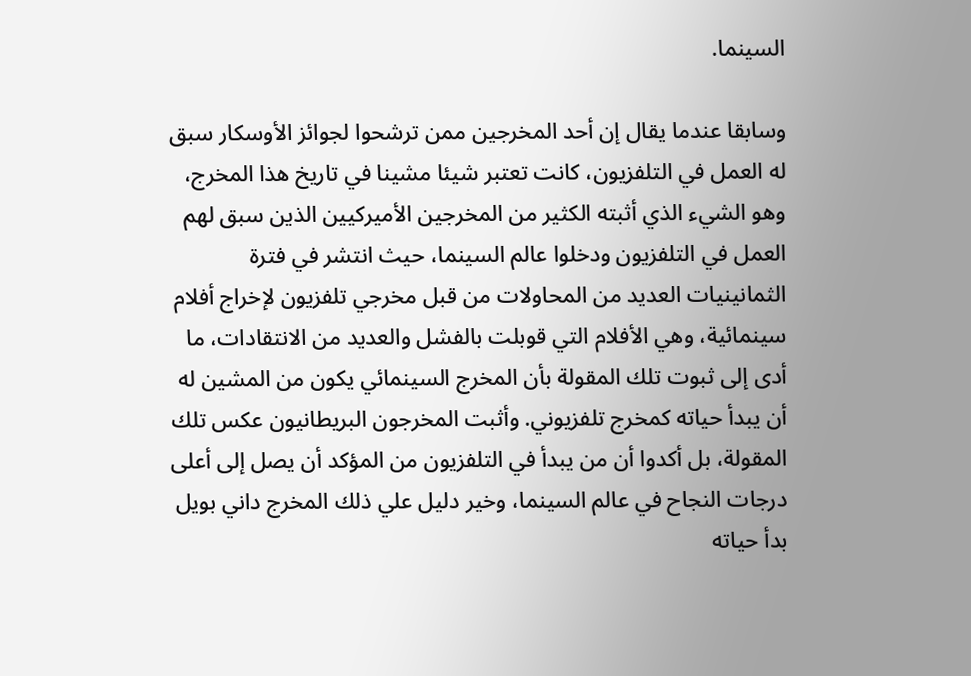السينما.

وسابقا عندما يقال إن أحد المخرجين ممن ترشحوا لجوائز الأوسكار سبق له العمل في التلفزيون، كانت تعتبر شيئا مشينا في تاريخ هذا المخرج، وهو الشيء الذي أثبته الكثير من المخرجين الأميركيين الذين سبق لهم العمل في التلفزيون ودخلوا عالم السينما، حيث انتشر في فترة الثمانينيات العديد من المحاولات من قبل مخرجي تلفزيون لإخراج أفلام سينمائية، وهي الأفلام التي قوبلت بالفشل والعديد من الانتقادات، ما أدى إلى ثبوت تلك المقولة بأن المخرج السينمائي يكون من المشين له أن يبدأ حياته كمخرج تلفزيوني. وأثبت المخرجون البريطانيون عكس تلك المقولة، بل أكدوا أن من يبدأ في التلفزيون من المؤكد أن يصل إلى أعلى درجات النجاح في عالم السينما، وخير دليل علي ذلك المخرج داني بويل بدأ حياته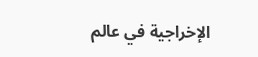الإخراجية في عالم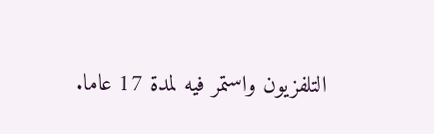التلفزيون واستمر فيه لمدة 17 عاما.